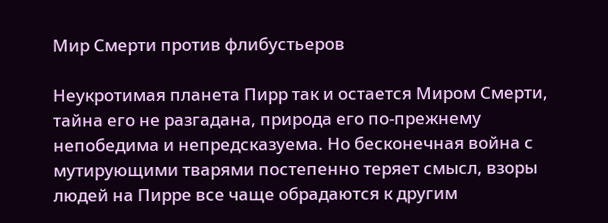Мир Смерти против флибустьеров

Неукротимая планета Пирр так и остается Миром Смерти, тайна его не разгадана, природа его по-прежнему непобедима и непредсказуема. Но бесконечная война с мутирующими тварями постепенно теряет смысл, взоры людей на Пирре все чаще обрадаются к другим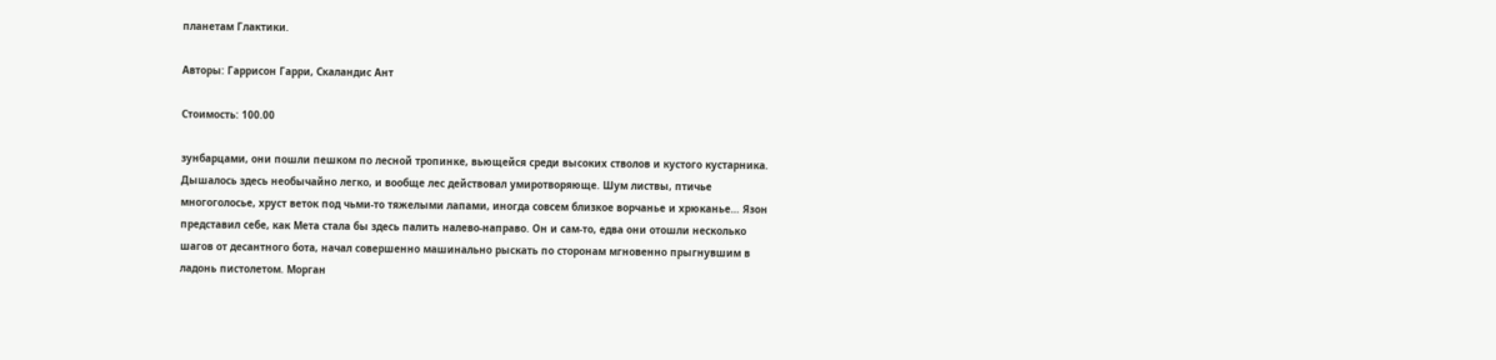планетам Глактики.

Авторы: Гаррисон Гарри, Скаландис Ант

Стоимость: 100.00

зунбарцами, они пошли пешком по лесной тропинке, вьющейся среди высоких стволов и кустого кустарника. Дышалось здесь необычайно легко, и вообще лес действовал умиротворяюще. Шум листвы, птичье многоголосье, хруст веток под чьми-то тяжелыми лапами, иногда совсем близкое ворчанье и хрюканье… Язон представил себе, как Мета стала бы здесь палить налево-направо. Он и сам-то, едва они отошли несколько шагов от десантного бота, начал совершенно машинально рыскать по сторонам мгновенно прыгнувшим в ладонь пистолетом. Морган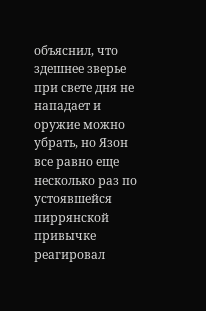объяснил, что здешнее зверье при свете дня не нападает и оружие можно убрать, но Язон все равно еще несколько раз по устоявшейся пиррянской привычке реагировал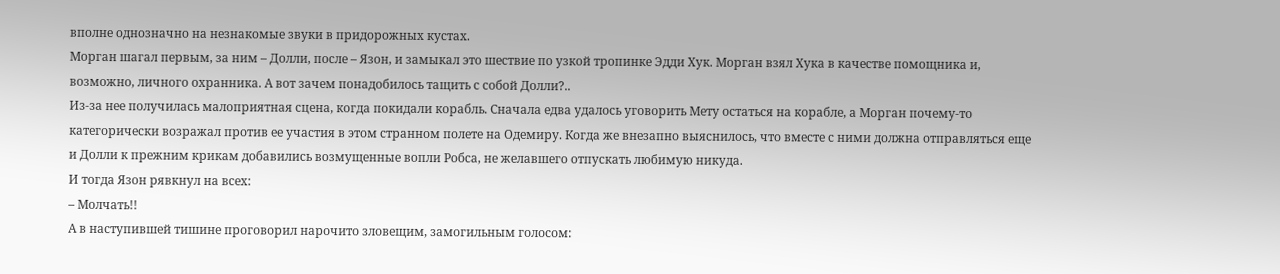вполне однозначно на незнакомые звуки в придорожных кустах.
Морган шагал первым, за ним – Долли, после – Язон, и замыкал это шествие по узкой тропинке Эдди Хук. Морган взял Хука в качестве помощника и, возможно, личного охранника. А вот зачем понадобилось тащить с собой Долли?..
Из-за нее получилась малоприятная сцена, когда покидали корабль. Сначала едва удалось уговорить Мету остаться на корабле, а Морган почему-то категорически возражал против ее участия в этом странном полете на Одемиру. Когда же внезапно выяснилось, что вместе с ними должна отправляться еще и Долли к прежним крикам добавились возмущенные вопли Робса, не желавшего отпускать любимую никуда.
И тогда Язон рявкнул на всех:
– Молчать!!
А в наступившей тишине проговорил нарочито зловещим, замогильным голосом: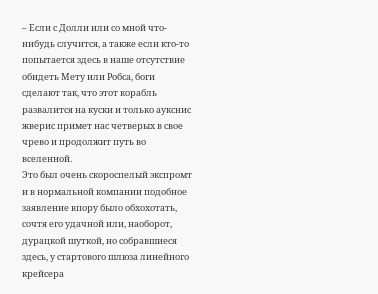– Если с Долли или со мной что-нибудь случится, а также если кто-то попытается здесь в наше отсутствие обидеть Мету или Робса, боги сделают так, что этот корабль развалится на куски и только аукснис жверис примет нас четверых в свое чрево и продолжит путь во вселенной.
Это был очень скороспелый экспромт и в нормальной компании подобное заявление впору было обхохотать, сочтя его удачной или, наоборот, дурацкой шуткой, но собравшиеся здесь, у стартового шлюза линейного крейсера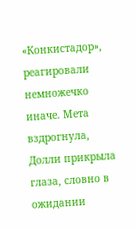«Конкистадор», реагировали немножечко иначе. Мета вздрогнула, Долли прикрыла глаза, словно в ожидании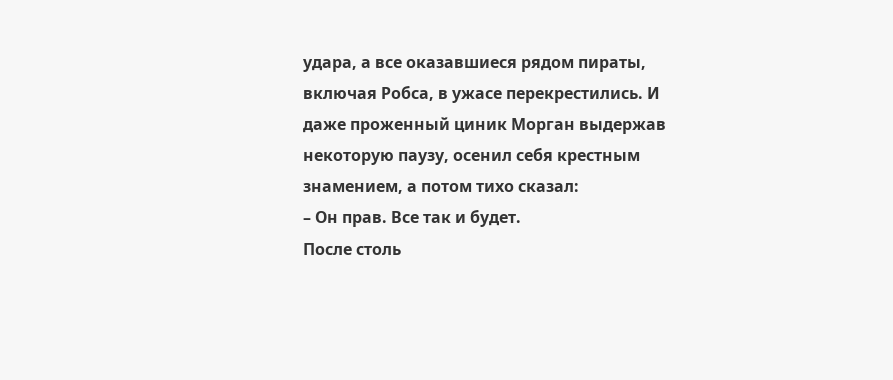удара, а все оказавшиеся рядом пираты, включая Робса, в ужасе перекрестились. И даже проженный циник Морган выдержав некоторую паузу, осенил себя крестным знамением, а потом тихо сказал:
– Он прав. Все так и будет.
После столь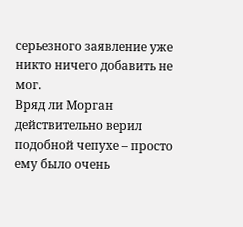серьезного заявление уже никто ничего добавить не мог.
Вряд ли Морган действительно верил подобной чепухе – просто ему было очень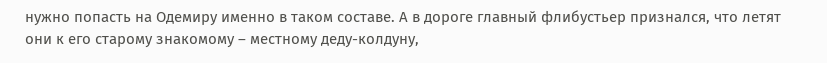нужно попасть на Одемиру именно в таком составе. А в дороге главный флибустьер признался, что летят они к его старому знакомому – местному деду-колдуну,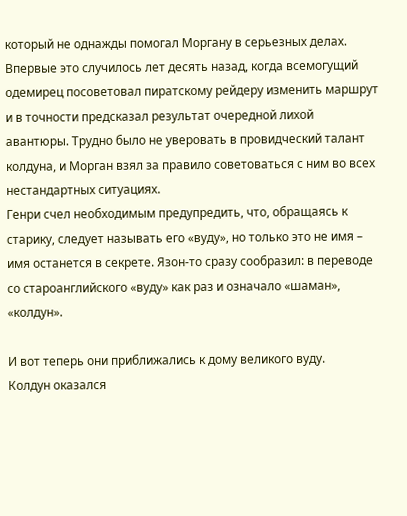который не однажды помогал Моргану в серьезных делах. Впервые это случилось лет десять назад, когда всемогущий одемирец посоветовал пиратскому рейдеру изменить маршрут и в точности предсказал результат очередной лихой авантюры. Трудно было не уверовать в провидческий талант колдуна, и Морган взял за правило советоваться с ним во всех нестандартных ситуациях.
Генри счел необходимым предупредить, что, обращаясь к старику, следует называть его «вуду», но только это не имя – имя останется в секрете. Язон-то сразу сообразил: в переводе со староанглийского «вуду» как раз и означало «шаман», «колдун».

И вот теперь они приближались к дому великого вуду.
Колдун оказался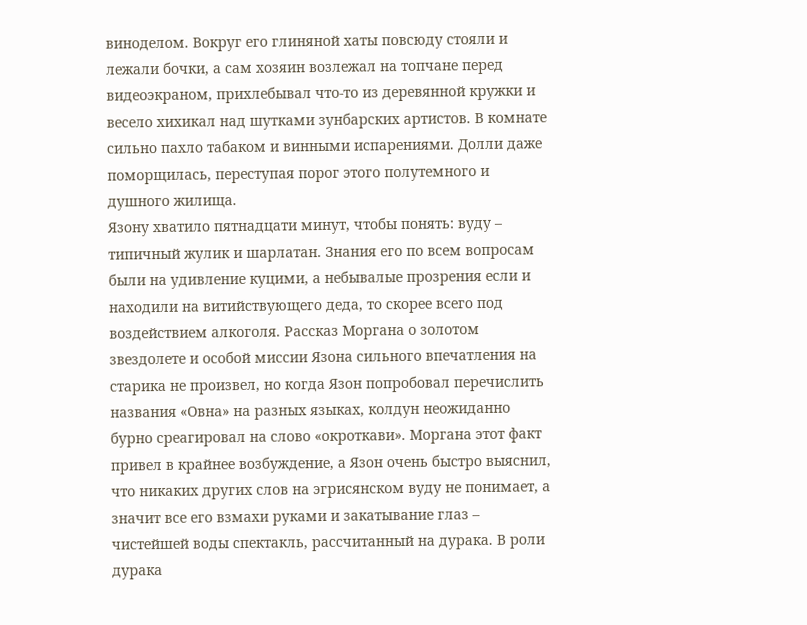виноделом. Вокруг его глиняной хаты повсюду стояли и лежали бочки, а сам хозяин возлежал на топчане перед видеоэкраном, прихлебывал что-то из деревянной кружки и весело хихикал над шутками зунбарских артистов. В комнате сильно пахло табаком и винными испарениями. Долли даже поморщилась, переступая порог этого полутемного и душного жилища.
Язону хватило пятнадцати минут, чтобы понять: вуду – типичный жулик и шарлатан. Знания его по всем вопросам были на удивление куцими, а небывалые прозрения если и находили на витийствующего деда, то скорее всего под воздействием алкоголя. Рассказ Моргана о золотом звездолете и особой миссии Язона сильного впечатления на старика не произвел, но когда Язон попробовал перечислить названия «Овна» на разных языках, колдун неожиданно бурно среагировал на слово «окроткави». Моргана этот факт привел в крайнее возбуждение, а Язон очень быстро выяснил, что никаких других слов на эгрисянском вуду не понимает, а значит все его взмахи руками и закатывание глаз – чистейшей воды спектакль, рассчитанный на дурака. В роли дурака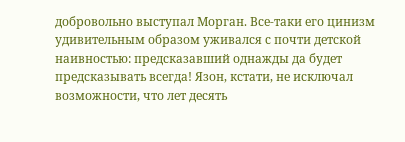добровольно выступал Морган. Все-таки его цинизм удивительным образом уживался с почти детской наивностью: предсказавший однажды да будет предсказывать всегда! Язон, кстати, не исключал возможности, что лет десять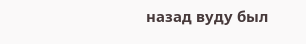назад вуду был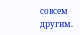совсем другим.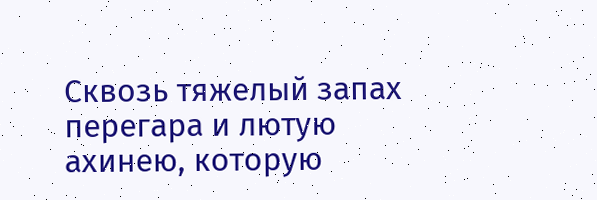Сквозь тяжелый запах перегара и лютую ахинею, которую